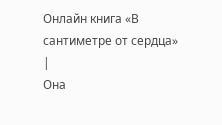Онлайн книга «В сантиметре от сердца»
|
Она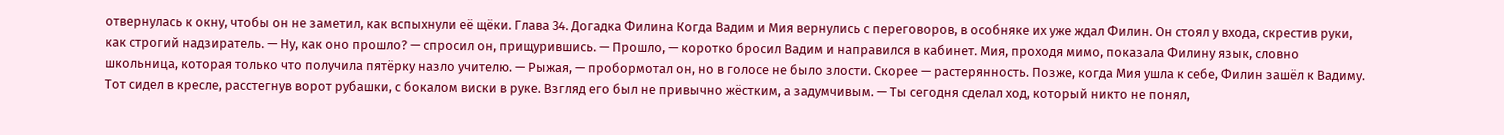отвернулась к окну, чтобы он не заметил, как вспыхнули её щёки. Глава 34. Догадка Филина Когда Вадим и Мия вернулись с переговоров, в особняке их уже ждал Филин. Он стоял у входа, скрестив руки, как строгий надзиратель. — Ну, как оно прошло? — спросил он, прищурившись. — Прошло, — коротко бросил Вадим и направился в кабинет. Мия, проходя мимо, показала Филину язык, словно школьница, которая только что получила пятёрку назло учителю. — Рыжая, — пробормотал он, но в голосе не было злости. Скорее — растерянность. Позже, когда Мия ушла к себе, Филин зашёл к Вадиму. Тот сидел в кресле, расстегнув ворот рубашки, с бокалом виски в руке. Взгляд его был не привычно жёстким, а задумчивым. — Ты сегодня сделал ход, который никто не понял,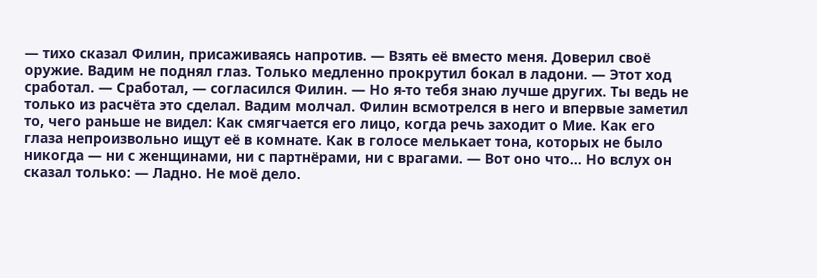— тихо сказал Филин, присаживаясь напротив. — Взять её вместо меня. Доверил своё оружие. Вадим не поднял глаз. Только медленно прокрутил бокал в ладони. — Этот ход сработал. — Сработал, — согласился Филин. — Но я-то тебя знаю лучше других. Ты ведь не только из расчёта это сделал. Вадим молчал. Филин всмотрелся в него и впервые заметил то, чего раньше не видел: Как смягчается его лицо, когда речь заходит о Мие. Как его глаза непроизвольно ищут её в комнате. Как в голосе мелькает тона, которых не было никогда — ни с женщинами, ни с партнёрами, ни с врагами. — Вот оно что… Но вслух он сказал только: — Ладно. Не моё дело.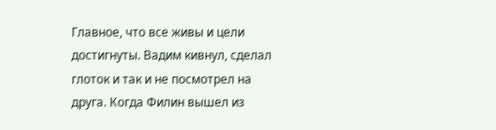Главное, что все живы и цели достигнуты. Вадим кивнул, сделал глоток и так и не посмотрел на друга. Когда Филин вышел из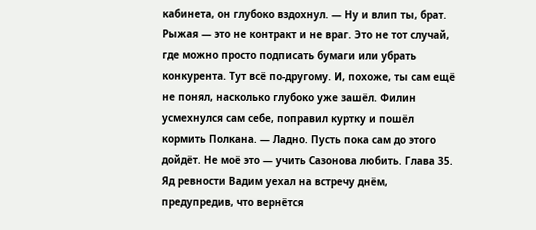кабинета, он глубоко вздохнул. — Ну и влип ты, брат. Рыжая — это не контракт и не враг. Это не тот случай, где можно просто подписать бумаги или убрать конкурента. Тут всё по-другому. И, похоже, ты сам ещё не понял, насколько глубоко уже зашёл. Филин усмехнулся сам себе, поправил куртку и пошёл кормить Полкана. — Ладно. Пусть пока сам до этого дойдёт. Не моё это — учить Сазонова любить. Глава 35. Яд ревности Вадим уехал на встречу днём, предупредив, что вернётся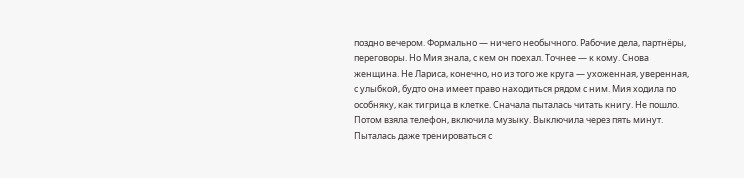поздно вечером. Формально — ничего необычного. Рабочие дела, партнёры, переговоры. Но Мия знала, с кем он поехал. Точнее — к кому. Снова женщина. Не Лариса, конечно, но из того же круга — ухоженная, уверенная, с улыбкой, будто она имеет право находиться рядом с ним. Мия ходила по особняку, как тигрица в клетке. Сначала пыталась читать книгу. Не пошло. Потом взяла телефон, включила музыку. Выключила через пять минут. Пыталась даже тренироваться с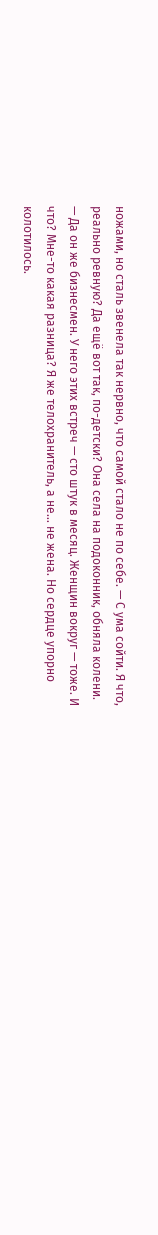ножами, но сталь звенела так нервно, что самой стало не по себе. — С ума сойти. Я что, реально ревную? Да ещё вот так, по-детски? Она села на подоконник, обняла колени. — Да он же бизнесмен. У него этих встреч — сто штук в месяц. Женщин вокруг — тоже. И что? Мне-то какая разница? Я же телохранитель, а не… не жена. Но сердце упорно колотилось.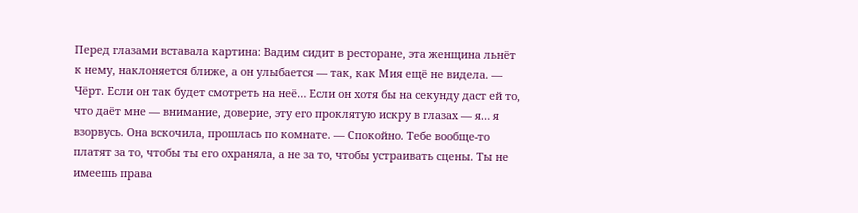Перед глазами вставала картина: Вадим сидит в ресторане, эта женщина льнёт к нему, наклоняется ближе, а он улыбается — так, как Мия ещё не видела. — Чёрт. Если он так будет смотреть на неё… Если он хотя бы на секунду даст ей то, что даёт мне — внимание, доверие, эту его проклятую искру в глазах — я… я взорвусь. Она вскочила, прошлась по комнате. — Спокойно. Тебе вообще-то платят за то, чтобы ты его охраняла, а не за то, чтобы устраивать сцены. Ты не имеешь права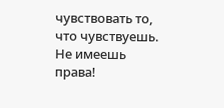чувствовать то, что чувствуешь. Не имеешь права!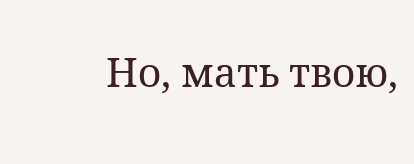Но, мать твою,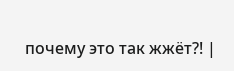почему это так жжёт?! |